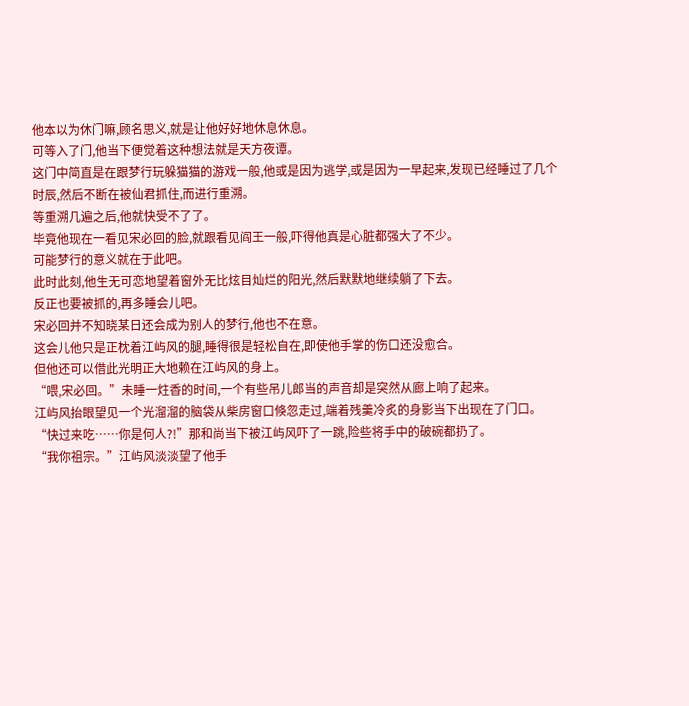他本以为休门嘛,顾名思义,就是让他好好地休息休息。
可等入了门,他当下便觉着这种想法就是天方夜谭。
这门中简直是在跟梦行玩躲猫猫的游戏一般,他或是因为逃学,或是因为一早起来,发现已经睡过了几个时辰,然后不断在被仙君抓住,而进行重溯。
等重溯几遍之后,他就快受不了了。
毕竟他现在一看见宋必回的脸,就跟看见阎王一般,吓得他真是心脏都强大了不少。
可能梦行的意义就在于此吧。
此时此刻,他生无可恋地望着窗外无比炫目灿烂的阳光,然后默默地继续躺了下去。
反正也要被抓的,再多睡会儿吧。
宋必回并不知晓某日还会成为别人的梦行,他也不在意。
这会儿他只是正枕着江屿风的腿,睡得很是轻松自在,即使他手掌的伤口还没愈合。
但他还可以借此光明正大地赖在江屿风的身上。
“喂,宋必回。”未睡一炷香的时间,一个有些吊儿郎当的声音却是突然从廊上响了起来。
江屿风抬眼望见一个光溜溜的脑袋从柴房窗口倏忽走过,端着残羹冷炙的身影当下出现在了门口。
“快过来吃……你是何人?!”那和尚当下被江屿风吓了一跳,险些将手中的破碗都扔了。
“我你祖宗。”江屿风淡淡望了他手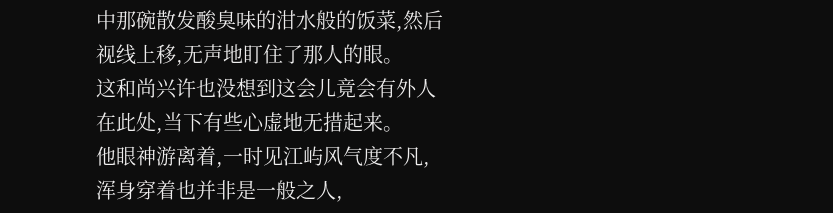中那碗散发酸臭味的泔水般的饭菜,然后视线上移,无声地盯住了那人的眼。
这和尚兴许也没想到这会儿竟会有外人在此处,当下有些心虚地无措起来。
他眼神游离着,一时见江屿风气度不凡,浑身穿着也并非是一般之人,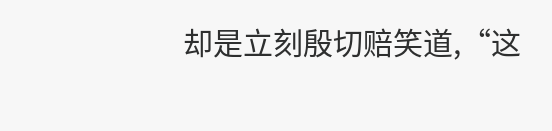却是立刻殷切赔笑道,“这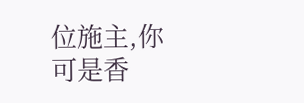位施主,你可是香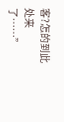客?怎的到此处来了……”